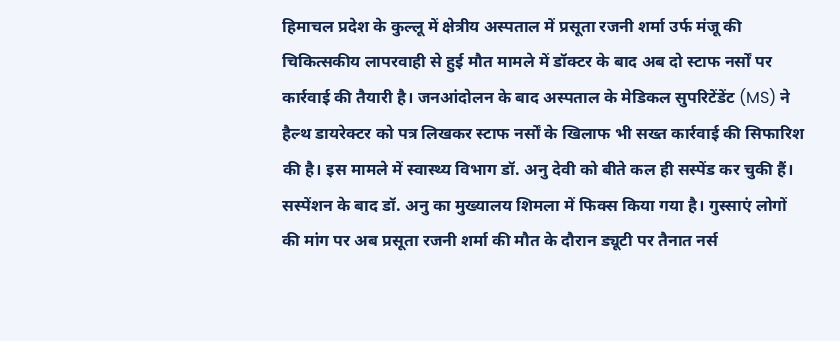हिमाचल प्रदेश के कुल्लू में क्षेत्रीय अस्पताल में प्रसूता रजनी शर्मा उर्फ मंजू की चिकित्सकीय लापरवाही से हुई मौत मामले में डॉक्टर के बाद अब दो स्टाफ नर्सों पर कार्रवाई की तैयारी है। जनआंदोलन के बाद अस्पताल के मेडिकल सुपरिटेंडेंट (MS) ने हैल्थ डायरेक्टर को पत्र लिखकर स्टाफ नर्सों के खिलाफ भी सख्त कार्रवाई की सिफारिश की है। इस मामले में स्वास्थ्य विभाग डॉ. अनु देवी को बीते कल ही सस्पेंड कर चुकी हैं। सस्पेंशन के बाद डॉ. अनु का मुख्यालय शिमला में फिक्स किया गया है। गुस्साएं लोगों की मांग पर अब प्रसूता रजनी शर्मा की मौत के दौरान ड्यूटी पर तैनात नर्स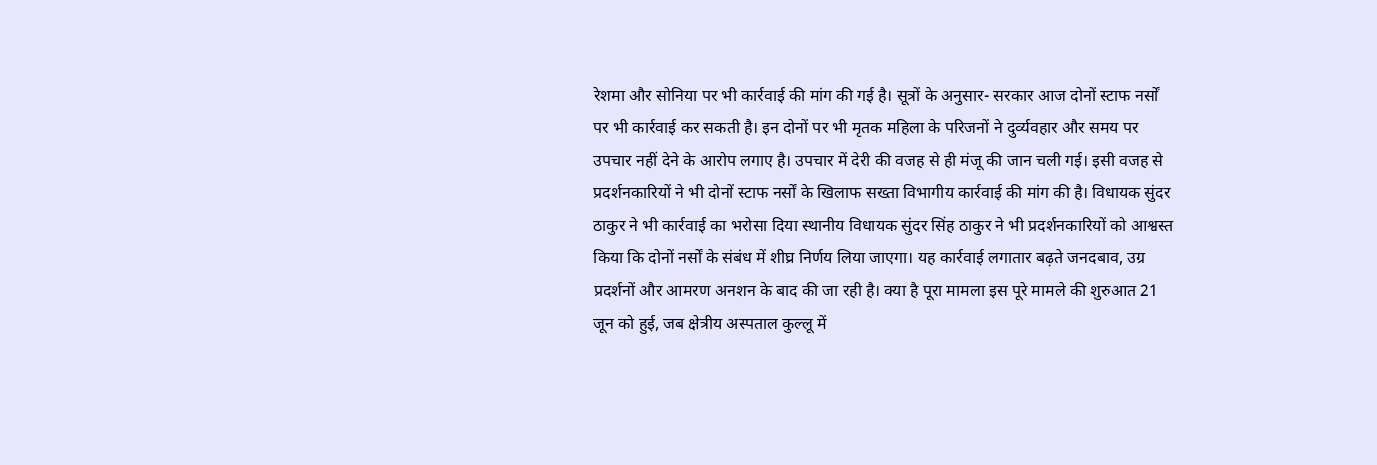रेशमा और सोनिया पर भी कार्रवाई की मांग की गई है। सूत्रों के अनुसार- सरकार आज दोनों स्टाफ नर्सों पर भी कार्रवाई कर सकती है। इन दोनों पर भी मृतक महिला के परिजनों ने दुर्व्यवहार और समय पर उपचार नहीं देने के आरोप लगाए है। उपचार में देरी की वजह से ही मंजू की जान चली गई। इसी वजह से प्रदर्शनकारियों ने भी दोनों स्टाफ नर्सों के खिलाफ सख्ता विभागीय कार्रवाई की मांग की है। विधायक सुंदर ठाकुर ने भी कार्रवाई का भरोसा दिया स्थानीय विधायक सुंदर सिंह ठाकुर ने भी प्रदर्शनकारियों को आश्वस्त किया कि दोनों नर्सों के संबंध में शीघ्र निर्णय लिया जाएगा। यह कार्रवाई लगातार बढ़ते जनदबाव, उग्र प्रदर्शनों और आमरण अनशन के बाद की जा रही है। क्या है पूरा मामला इस पूरे मामले की शुरुआत 21 जून को हुई, जब क्षेत्रीय अस्पताल कुल्लू में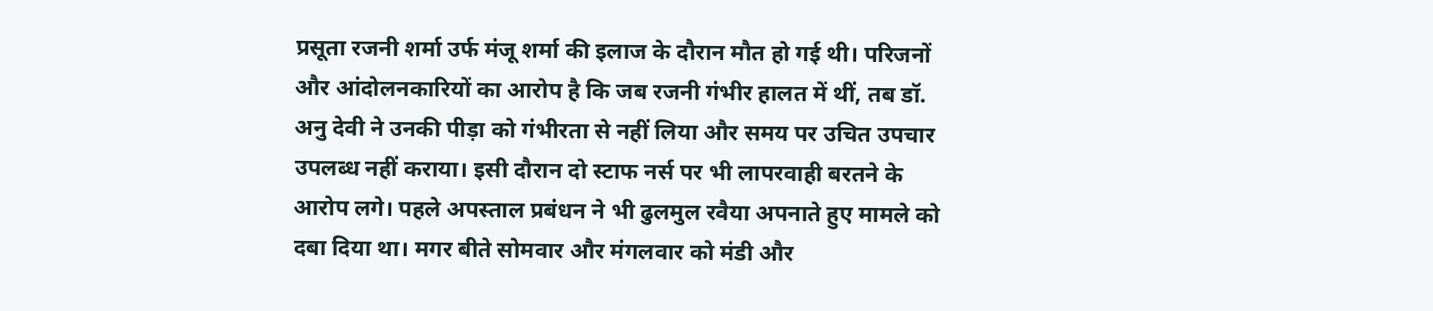प्रसूता रजनी शर्मा उर्फ मंजू शर्मा की इलाज के दौरान मौत हो गई थी। परिजनों और आंदोलनकारियों का आरोप है कि जब रजनी गंभीर हालत में थीं, तब डॉ. अनु देवी ने उनकी पीड़ा को गंभीरता से नहीं लिया और समय पर उचित उपचार उपलब्ध नहीं कराया। इसी दौरान दो स्टाफ नर्स पर भी लापरवाही बरतने के आरोप लगे। पहले अपस्ताल प्रबंधन ने भी ढुलमुल रवैया अपनाते हुए मामले को दबा दिया था। मगर बीते सोमवार और मंगलवार को मंडी और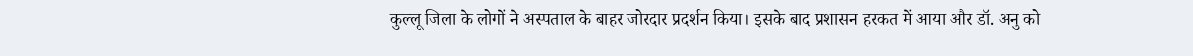कुल्लू जिला के लोगों ने अस्पताल के बाहर जोरदार प्रदर्शन किया। इसके बाद प्रशासन हरकत में आया और डॉ. अनु को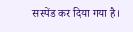सस्पेंड कर दिया गया है।